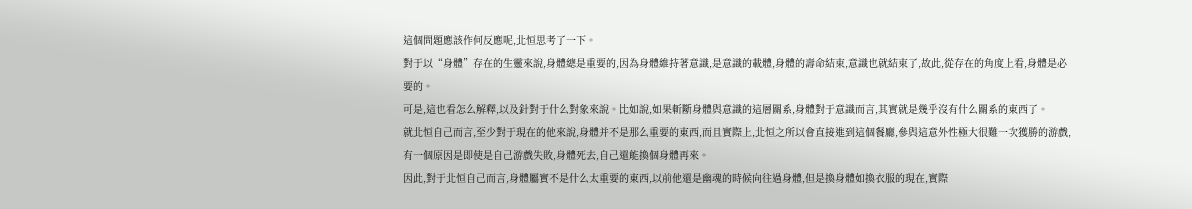這個問題應該作何反應呢,北恒思考了一下。
對于以“身體”存在的生靈來說,身體總是重要的,因為身體維持著意識,是意識的載體,身體的壽命結束,意識也就結束了,故此,從存在的角度上看,身體是必要的。
可是,這也看怎么解釋,以及針對于什么對象來說。比如說,如果斬斷身體與意識的這層關系,身體對于意識而言,其實就是幾乎沒有什么關系的東西了。
就北恒自己而言,至少對于現在的他來說,身體并不是那么重要的東西,而且實際上,北恒之所以會直接進到這個餐廳,參與這意外性極大很難一次獲勝的游戲,有一個原因是即使是自己游戲失敗,身體死去,自己還能換個身體再來。
因此,對于北恒自己而言,身體屬實不是什么太重要的東西,以前他還是幽魂的時候向往過身體,但是換身體如換衣服的現在,實際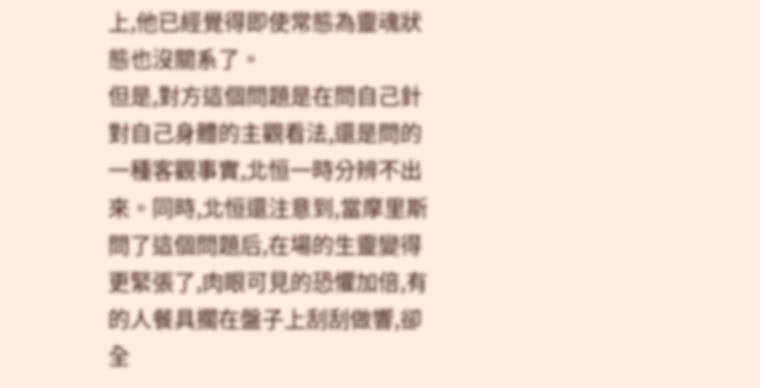上,他已經覺得即使常態為靈魂狀態也沒關系了。
但是,對方這個問題是在問自己針對自己身體的主觀看法,還是問的一種客觀事實,北恒一時分辨不出來。同時,北恒還注意到,當摩里斯問了這個問題后,在場的生靈變得更緊張了,肉眼可見的恐懼加倍,有的人餐具擱在盤子上刮刮做響,卻全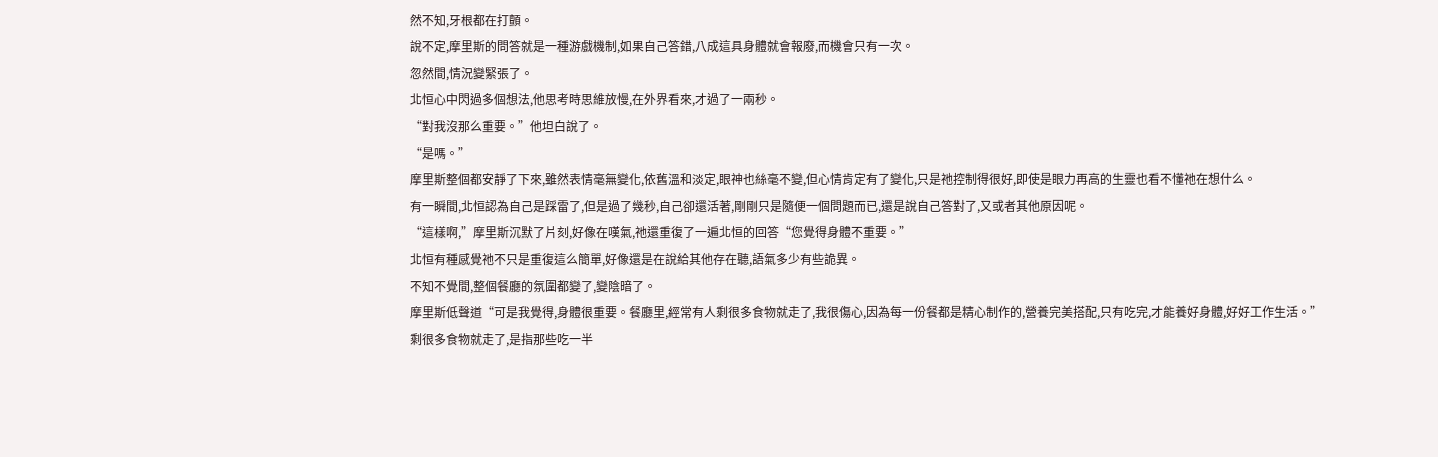然不知,牙根都在打顫。
說不定,摩里斯的問答就是一種游戲機制,如果自己答錯,八成這具身體就會報廢,而機會只有一次。
忽然間,情況變緊張了。
北恒心中閃過多個想法,他思考時思維放慢,在外界看來,才過了一兩秒。
“對我沒那么重要。”他坦白說了。
“是嗎。”
摩里斯整個都安靜了下來,雖然表情毫無變化,依舊溫和淡定,眼神也絲毫不變,但心情肯定有了變化,只是祂控制得很好,即使是眼力再高的生靈也看不懂祂在想什么。
有一瞬間,北恒認為自己是踩雷了,但是過了幾秒,自己卻還活著,剛剛只是隨便一個問題而已,還是說自己答對了,又或者其他原因呢。
“這樣啊,”摩里斯沉默了片刻,好像在嘆氣,祂還重復了一遍北恒的回答“您覺得身體不重要。”
北恒有種感覺祂不只是重復這么簡單,好像還是在說給其他存在聽,語氣多少有些詭異。
不知不覺間,整個餐廳的氛圍都變了,變陰暗了。
摩里斯低聲道“可是我覺得,身體很重要。餐廳里,經常有人剩很多食物就走了,我很傷心,因為每一份餐都是精心制作的,營養完美搭配,只有吃完,才能養好身體,好好工作生活。”
剩很多食物就走了,是指那些吃一半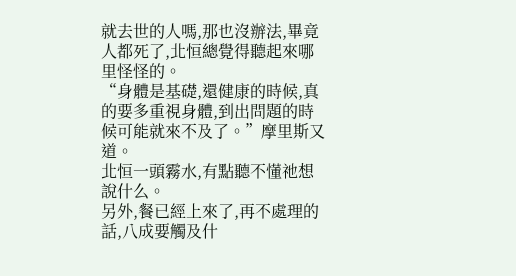就去世的人嗎,那也沒辦法,畢竟人都死了,北恒總覺得聽起來哪里怪怪的。
“身體是基礎,還健康的時候,真的要多重視身體,到出問題的時候可能就來不及了。”摩里斯又道。
北恒一頭霧水,有點聽不懂祂想說什么。
另外,餐已經上來了,再不處理的話,八成要觸及什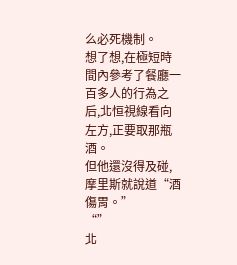么必死機制。
想了想,在極短時間內參考了餐廳一百多人的行為之后,北恒視線看向左方,正要取那瓶酒。
但他還沒得及碰,摩里斯就說道“酒傷胃。”
“”
北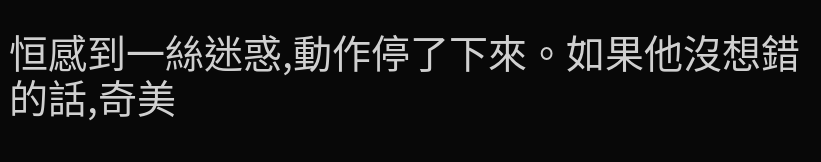恒感到一絲迷惑,動作停了下來。如果他沒想錯的話,奇美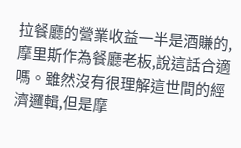拉餐廳的營業收益一半是酒賺的,摩里斯作為餐廳老板,說這話合適嗎。雖然沒有很理解這世間的經濟邏輯,但是摩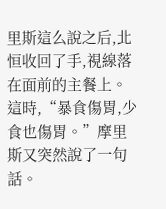里斯這么說之后,北恒收回了手,視線落在面前的主餐上。
這時,“暴食傷胃,少食也傷胃。”摩里斯又突然說了一句話。